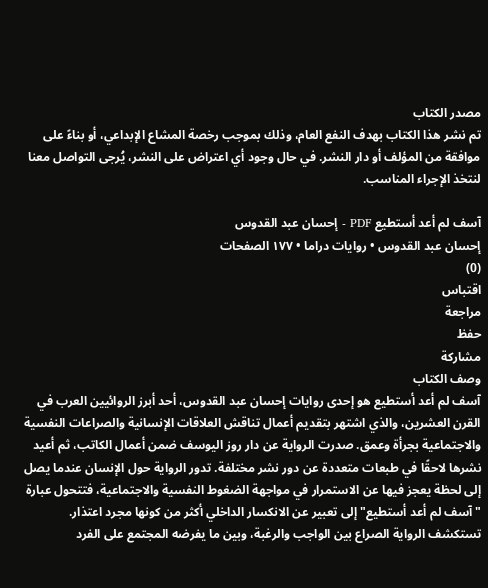مصدر الكتاب
تم نشر هذا الكتاب بهدف النفع العام، وذلك بموجب رخصة المشاع الإبداعي، أو بناءً على موافقة من المؤلف أو دار النشر. في حال وجود أي اعتراض على النشر، يُرجى التواصل معنا لنتخذ الإجراء المناسب.

آسف لم أعد أستطيع PDF - إحسان عبد القدوس
إحسان عبد القدوس • روايات دراما • ١٧٧ الصفحات
(0)
اقتباس
مراجعة
حفظ
مشاركة
وصف الكتاب
آسف لم أعد أستطيع هو إحدى روايات إحسان عبد القدوس، أحد أبرز الروائيين العرب في القرن العشرين، والذي اشتهر بتقديم أعمال تناقش العلاقات الإنسانية والصراعات النفسية والاجتماعية بجرأة وعمق. صدرت الرواية عن دار روز اليوسف ضمن أعمال الكاتب، ثم أعيد نشرها لاحقًا في طبعات متعددة عن دور نشر مختلفة. تدور الرواية حول الإنسان عندما يصل إلى لحظة يعجز فيها عن الاستمرار في مواجهة الضغوط النفسية والاجتماعية، فتتحول عبارة "آسف لم أعد أستطيع" إلى تعبير عن الانكسار الداخلي أكثر من كونها مجرد اعتذار.
تستكشف الرواية الصراع بين الواجب والرغبة، وبين ما يفرضه المجتمع على الفرد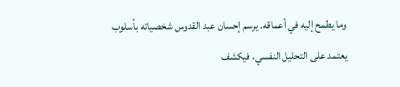وما يطمح إليه في أعماقه. يرسم إحسان عبد القدوس شخصياته بأسلوب يعتمد على التحليل النفسي، فيكشف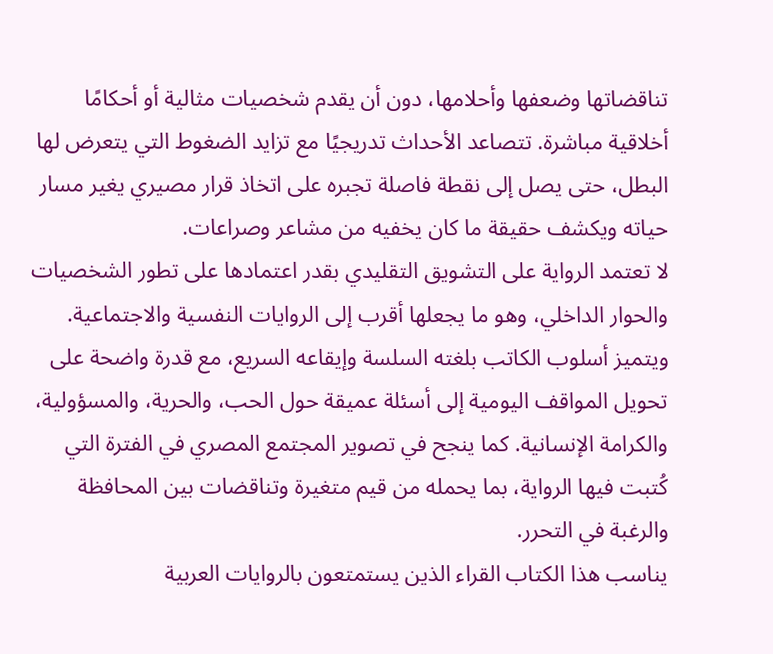تناقضاتها وضعفها وأحلامها، دون أن يقدم شخصيات مثالية أو أحكامًا أخلاقية مباشرة. تتصاعد الأحداث تدريجيًا مع تزايد الضغوط التي يتعرض لها البطل، حتى يصل إلى نقطة فاصلة تجبره على اتخاذ قرار مصيري يغير مسار حياته ويكشف حقيقة ما كان يخفيه من مشاعر وصراعات.
لا تعتمد الرواية على التشويق التقليدي بقدر اعتمادها على تطور الشخصيات والحوار الداخلي، وهو ما يجعلها أقرب إلى الروايات النفسية والاجتماعية. ويتميز أسلوب الكاتب بلغته السلسة وإيقاعه السريع، مع قدرة واضحة على تحويل المواقف اليومية إلى أسئلة عميقة حول الحب، والحرية، والمسؤولية، والكرامة الإنسانية. كما ينجح في تصوير المجتمع المصري في الفترة التي كُتبت فيها الرواية، بما يحمله من قيم متغيرة وتناقضات بين المحافظة والرغبة في التحرر.
يناسب هذا الكتاب القراء الذين يستمتعون بالروايات العربية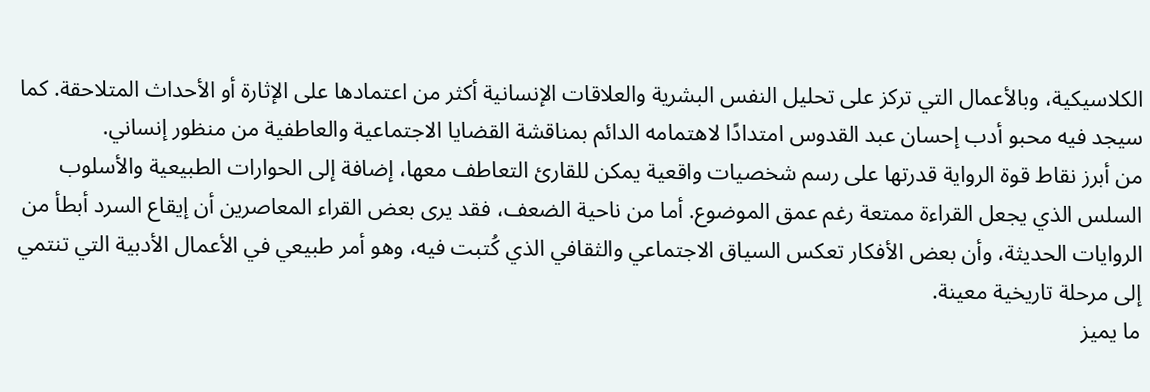الكلاسيكية، وبالأعمال التي تركز على تحليل النفس البشرية والعلاقات الإنسانية أكثر من اعتمادها على الإثارة أو الأحداث المتلاحقة. كما سيجد فيه محبو أدب إحسان عبد القدوس امتدادًا لاهتمامه الدائم بمناقشة القضايا الاجتماعية والعاطفية من منظور إنساني.
من أبرز نقاط قوة الرواية قدرتها على رسم شخصيات واقعية يمكن للقارئ التعاطف معها، إضافة إلى الحوارات الطبيعية والأسلوب السلس الذي يجعل القراءة ممتعة رغم عمق الموضوع. أما من ناحية الضعف، فقد يرى بعض القراء المعاصرين أن إيقاع السرد أبطأ من الروايات الحديثة، وأن بعض الأفكار تعكس السياق الاجتماعي والثقافي الذي كُتبت فيه، وهو أمر طبيعي في الأعمال الأدبية التي تنتمي إلى مرحلة تاريخية معينة.
ما يميز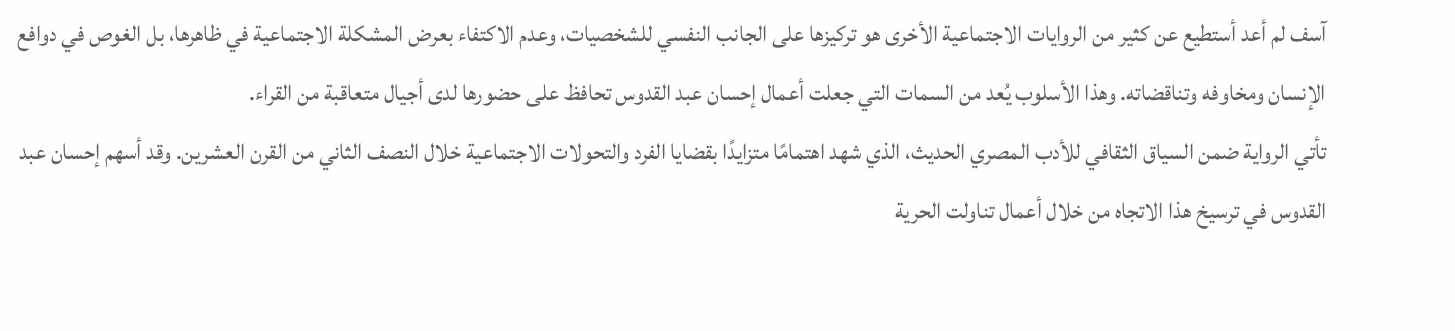آسف لم أعد أستطيع عن كثير من الروايات الاجتماعية الأخرى هو تركيزها على الجانب النفسي للشخصيات، وعدم الاكتفاء بعرض المشكلة الاجتماعية في ظاهرها، بل الغوص في دوافع الإنسان ومخاوفه وتناقضاته. وهذا الأسلوب يُعد من السمات التي جعلت أعمال إحسان عبد القدوس تحافظ على حضورها لدى أجيال متعاقبة من القراء.
تأتي الرواية ضمن السياق الثقافي للأدب المصري الحديث، الذي شهد اهتمامًا متزايدًا بقضايا الفرد والتحولات الاجتماعية خلال النصف الثاني من القرن العشرين. وقد أسهم إحسان عبد القدوس في ترسيخ هذا الاتجاه من خلال أعمال تناولت الحرية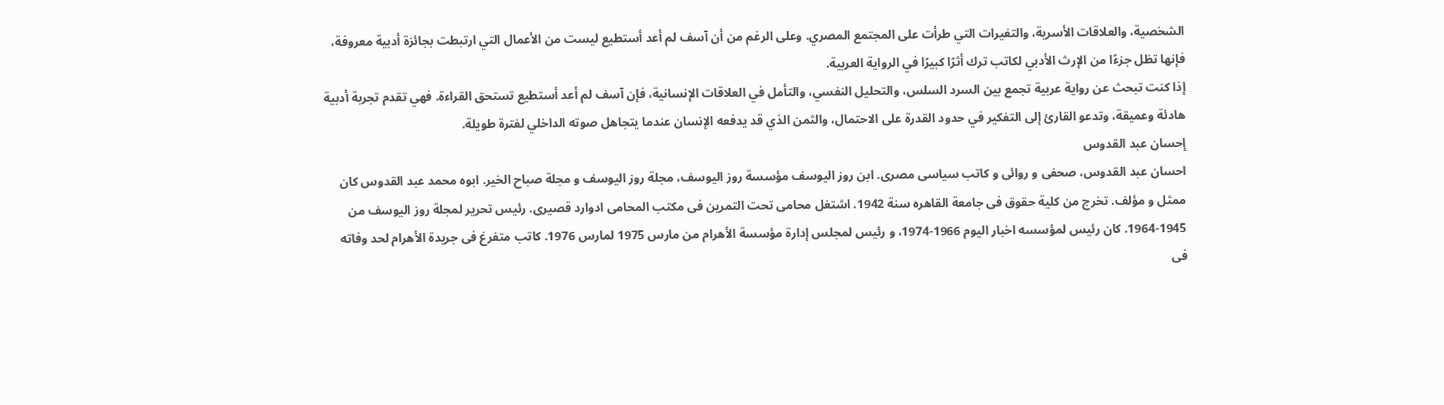الشخصية، والعلاقات الأسرية، والتغيرات التي طرأت على المجتمع المصري. وعلى الرغم من أن آسف لم أعد أستطيع ليست من الأعمال التي ارتبطت بجائزة أدبية معروفة، فإنها تظل جزءًا من الإرث الأدبي لكاتب ترك أثرًا كبيرًا في الرواية العربية.
إذا كنت تبحث عن رواية عربية تجمع بين السرد السلس، والتحليل النفسي، والتأمل في العلاقات الإنسانية، فإن آسف لم أعد أستطيع تستحق القراءة. فهي تقدم تجربة أدبية هادئة وعميقة، وتدعو القارئ إلى التفكير في حدود القدرة على الاحتمال، والثمن الذي قد يدفعه الإنسان عندما يتجاهل صوته الداخلي لفترة طويلة.
إحسان عبد القدوس
احسان عبد القدوس، صحفى و روائى و كاتب سياسى مصرى. ابن روز اليوسف مؤسسة روز اليوسف، مجلة روز اليوسف و مجلة صباح الخير. ابوه محمد عبد القدوس كان ممثل و مؤلف. تخرج من كلية حقوق فى جامعة القاهره سنة 1942. اشتغل محامى تحت التمرين فى مكتب المحامى ادوارد قصيرى. رئيس تحرير لمجلة روز اليوسف من 1945-1964. كان رئيس لمؤسسه اخبار اليوم 1966-1974، و رئيس لمجلس إدارة مؤسسة الأهرام من مارس 1975 لمارس 1976. كاتب متفرغ فى جريدة الأهرام لحد وفاته فى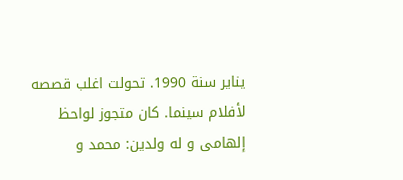يناير سنة 1990. تحولت اغلب قصصه لأفلام سينما. كان متجوز لواحظ إلهامى و له ولدين: محمد و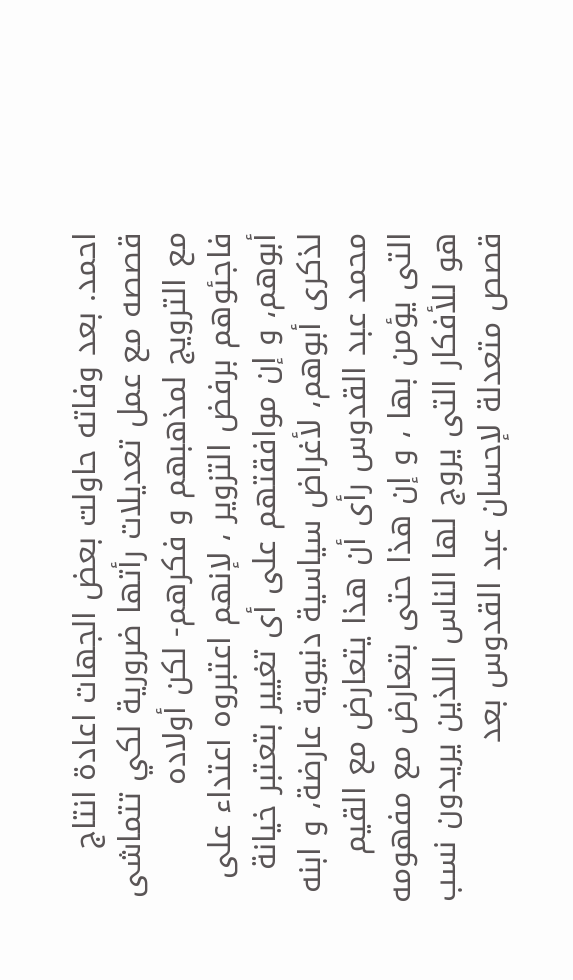احمد. بعد وفاته حاولت بعض الجهات اعادة انتاج قصصه مع عمل تعديلات رأتها ضرورية لكي تتماشى مع الترويج لمذهبهم و فكرهم- لكن أولاده فاجئوهم برفض التزوير ، لإنهم اعتبروه اعتداء على أبوهم، و إن موافقتهم على أى تغيير بتعتبر خيانة لذكرى أبوهم، لأغراض سياسية دنيوية عارضة، و ابنه محمد عبد القدوس رأى أن هذا يتعارض مع القيم التى يؤمن بها ، و إن هذا حتى بتعارض مع مفهومه هو للأفكار التى يروج لها الناس اللذين يريدون نسب قصص متعدلة لإحسان عبد القدوس بعد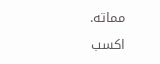مماته.
اكسب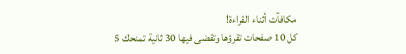مكافآت أثناء القراءة!
كل 10 صفحات تقرؤها وتقضى فيها 30 ثانية تمنحك 5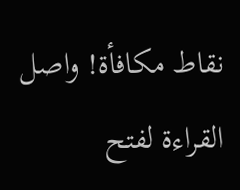نقاط مكافأة! واصل القراءة لفتح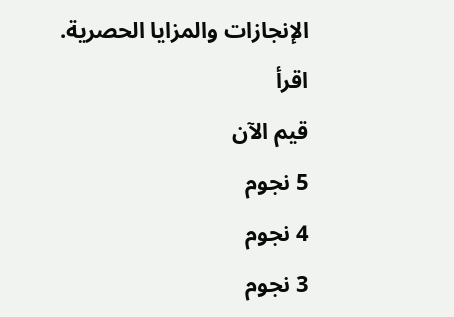الإنجازات والمزايا الحصرية.
اقرأ
قيم الآن
5 نجوم
4 نجوم
3 نجوم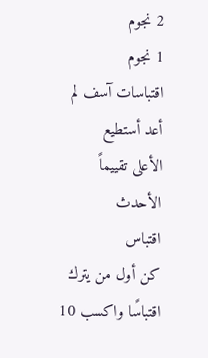2 نجوم
1 نجوم
اقتباسات آسف لم أعد أستطيع
الأعلى تقييماً
الأحدث
اقتباس
كن أول من يترك اقتباسًا واكسب 10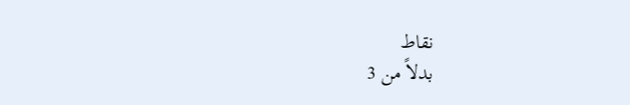نقاط
بدلاً من 3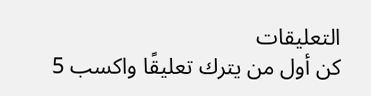التعليقات
كن أول من يترك تعليقًا واكسب 5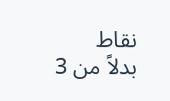نقاط
بدلاً من 3